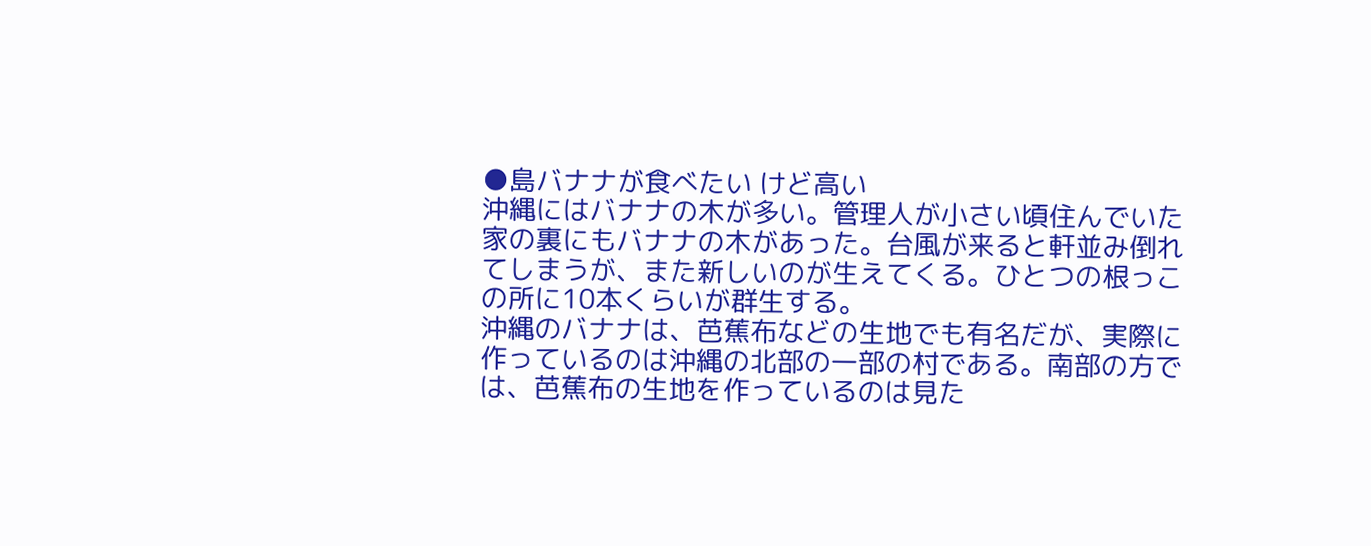●島バナナが食べたい けど高い
沖縄にはバナナの木が多い。管理人が小さい頃住んでいた家の裏にもバナナの木があった。台風が来ると軒並み倒れてしまうが、また新しいのが生えてくる。ひとつの根っこの所に10本くらいが群生する。
沖縄のバナナは、芭蕉布などの生地でも有名だが、実際に作っているのは沖縄の北部の一部の村である。南部の方では、芭蕉布の生地を作っているのは見た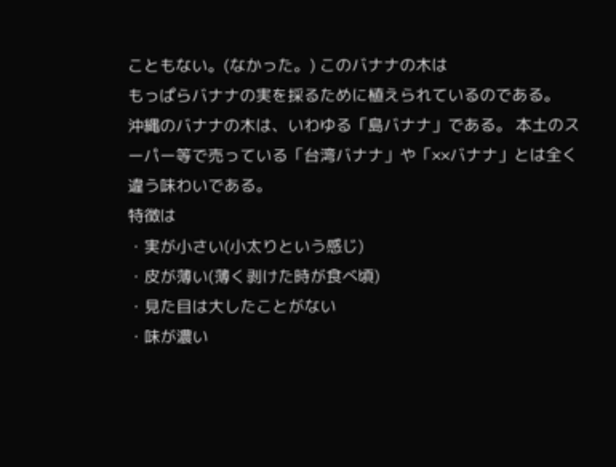こともない。(なかった。) このバナナの木は
もっぱらバナナの実を採るために植えられているのである。
沖縄のバナナの木は、いわゆる「島バナナ」である。 本土のスーパー等で売っている「台湾バナナ」や「××バナナ」とは全く違う味わいである。
特徴は
・実が小さい(小太りという感じ)
・皮が薄い(薄く剥けた時が食べ頃)
・見た目は大したことがない
・味が濃い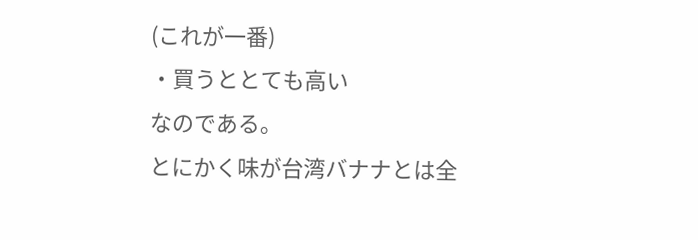(これが一番)
・買うととても高い
なのである。
とにかく味が台湾バナナとは全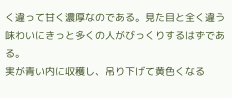く違って甘く濃厚なのである。見た目と全く違う味わいにきっと多くの人がびっくりするはずである。
実が青い内に収穫し、吊り下げて黄色くなる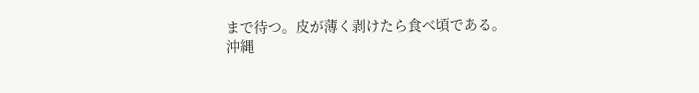まで待つ。皮が薄く剥けたら食べ頃である。
沖縄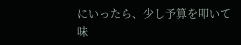にいったら、少し予算を叩いて味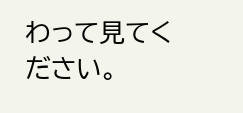わって見てください。